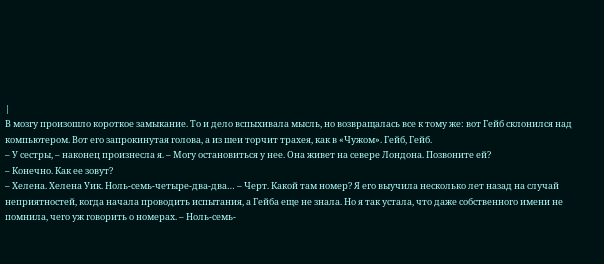|
В мозгу произошло короткое замыкание. То и дело вспыхивала мысль, но возвращалась все к тому же: вот Гейб склонился над компьютером. Вот его запрокинутая голова, а из шеи торчит трахея, как в «Чужом». Гейб, Гейб.
– У сестры, – наконец произнесла я. – Могу остановиться у нее. Она живет на севере Лондона. Позвоните ей?
– Конечно. Как ее зовут?
– Хелена. Хелена Уик. Ноль-семь-четыре-два-два… – Черт. Какой там номер? Я его выучила несколько лет назад на случай неприятностей, когда начала проводить испытания, а Гейба еще не знала. Но я так устала, что даже собственного имени не помнила, чего уж говорить о номерах. – Ноль-семь-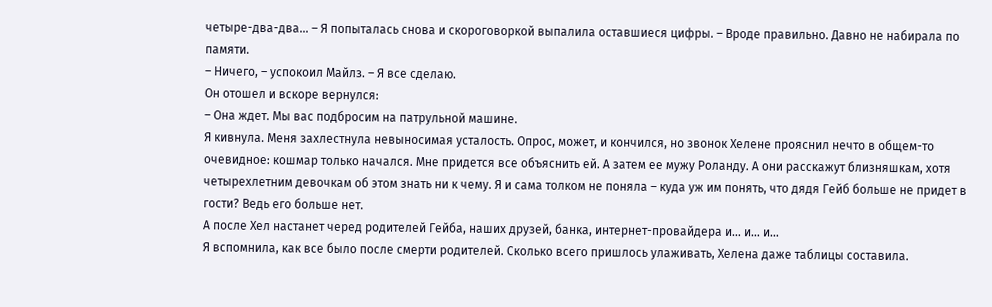четыре-два-два… – Я попыталась снова и скороговоркой выпалила оставшиеся цифры. – Вроде правильно. Давно не набирала по памяти.
– Ничего, – успокоил Майлз. – Я все сделаю.
Он отошел и вскоре вернулся:
– Она ждет. Мы вас подбросим на патрульной машине.
Я кивнула. Меня захлестнула невыносимая усталость. Опрос, может, и кончился, но звонок Хелене прояснил нечто в общем-то очевидное: кошмар только начался. Мне придется все объяснить ей. А затем ее мужу Роланду. А они расскажут близняшкам, хотя четырехлетним девочкам об этом знать ни к чему. Я и сама толком не поняла – куда уж им понять, что дядя Гейб больше не придет в гости? Ведь его больше нет.
А после Хел настанет черед родителей Гейба, наших друзей, банка, интернет-провайдера и… и… и…
Я вспомнила, как все было после смерти родителей. Сколько всего пришлось улаживать, Хелена даже таблицы составила.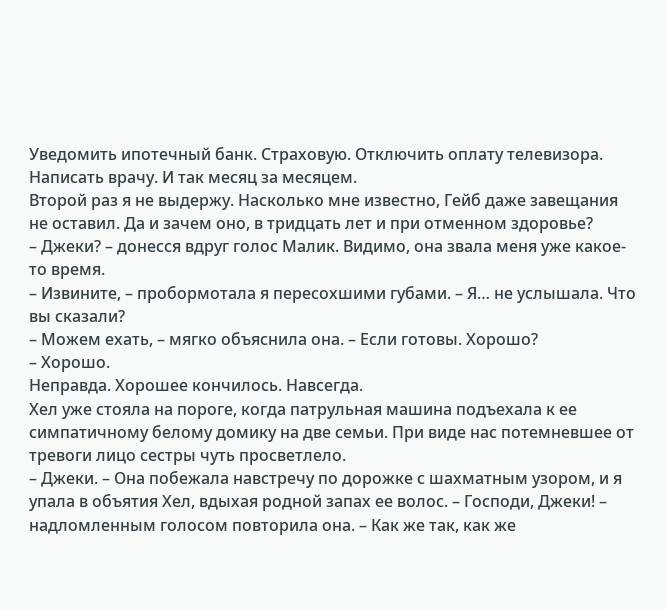Уведомить ипотечный банк. Страховую. Отключить оплату телевизора. Написать врачу. И так месяц за месяцем.
Второй раз я не выдержу. Насколько мне известно, Гейб даже завещания не оставил. Да и зачем оно, в тридцать лет и при отменном здоровье?
– Джеки? – донесся вдруг голос Малик. Видимо, она звала меня уже какое-то время.
– Извините, – пробормотала я пересохшими губами. – Я… не услышала. Что вы сказали?
– Можем ехать, – мягко объяснила она. – Если готовы. Хорошо?
– Хорошо.
Неправда. Хорошее кончилось. Навсегда.
Хел уже стояла на пороге, когда патрульная машина подъехала к ее симпатичному белому домику на две семьи. При виде нас потемневшее от тревоги лицо сестры чуть просветлело.
– Джеки. – Она побежала навстречу по дорожке с шахматным узором, и я упала в объятия Хел, вдыхая родной запах ее волос. – Господи, Джеки! – надломленным голосом повторила она. – Как же так, как же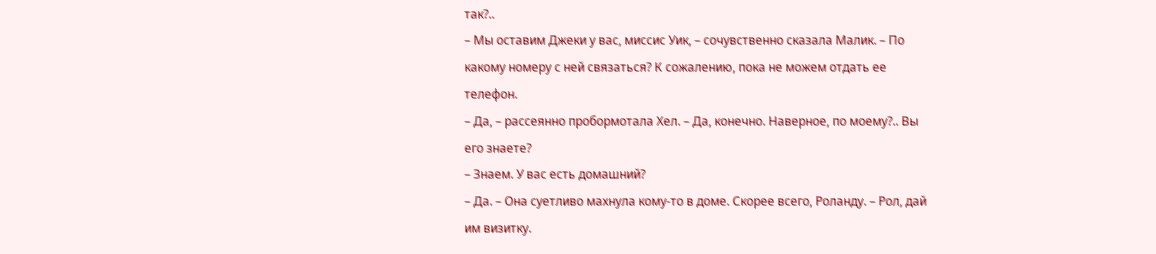так?..
– Мы оставим Джеки у вас, миссис Уик, – сочувственно сказала Малик. – По какому номеру с ней связаться? К сожалению, пока не можем отдать ее телефон.
– Да, – рассеянно пробормотала Хел. – Да, конечно. Наверное, по моему?.. Вы его знаете?
– Знаем. У вас есть домашний?
– Да. – Она суетливо махнула кому-то в доме. Скорее всего, Роланду. – Рол, дай им визитку.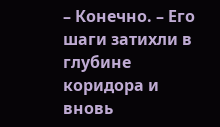– Конечно. – Его шаги затихли в глубине коридора и вновь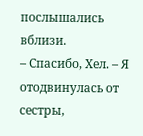послышались вблизи.
– Спасибо, Хел. – Я отодвинулась от сестры,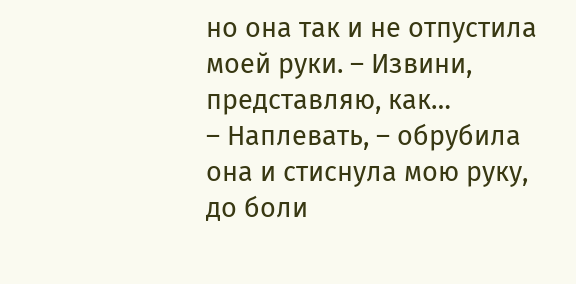но она так и не отпустила моей руки. – Извини, представляю, как…
– Наплевать, – обрубила она и стиснула мою руку, до боли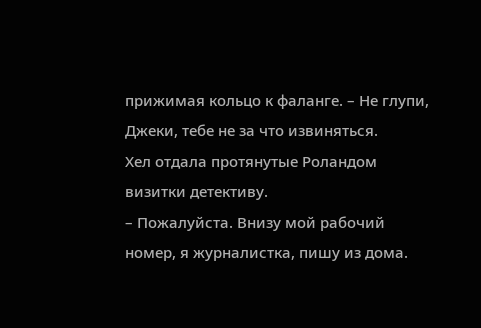прижимая кольцо к фаланге. – Не глупи, Джеки, тебе не за что извиняться.
Хел отдала протянутые Роландом визитки детективу.
– Пожалуйста. Внизу мой рабочий номер, я журналистка, пишу из дома.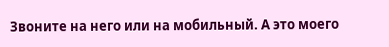Звоните на него или на мобильный. А это моего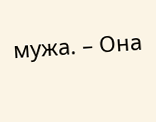мужа. – Она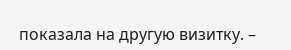показала на другую визитку. –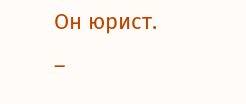Он юрист.
–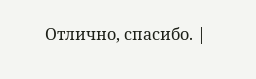Отлично, спасибо. |